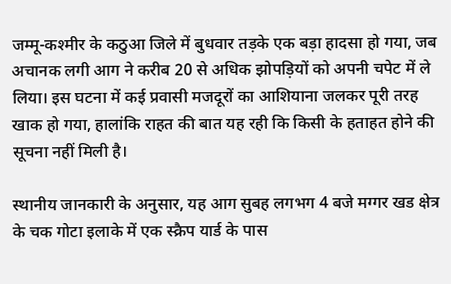जम्मू-कश्मीर के कठुआ जिले में बुधवार तड़के एक बड़ा हादसा हो गया, जब अचानक लगी आग ने करीब 20 से अधिक झोपड़ियों को अपनी चपेट में ले लिया। इस घटना में कई प्रवासी मजदूरों का आशियाना जलकर पूरी तरह खाक हो गया, हालांकि राहत की बात यह रही कि किसी के हताहत होने की सूचना नहीं मिली है।

स्थानीय जानकारी के अनुसार, यह आग सुबह लगभग 4 बजे मग्गर खड क्षेत्र के चक गोटा इलाके में एक स्क्रैप यार्ड के पास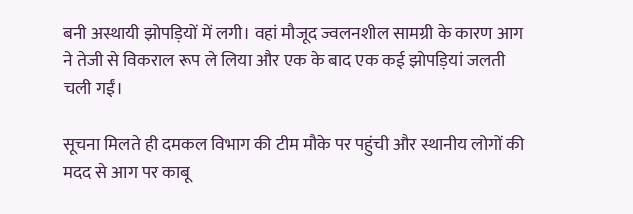बनी अस्थायी झोपड़ियों में लगी। वहां मौजूद ज्वलनशील सामग्री के कारण आग ने तेजी से विकराल रूप ले लिया और एक के बाद एक कई झोपड़ियां जलती चली गईं।

सूचना मिलते ही दमकल विभाग की टीम मौके पर पहुंची और स्थानीय लोगों की मदद से आग पर काबू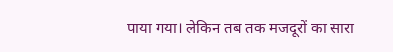पाया गया। लेकिन तब तक मजदूरों का सारा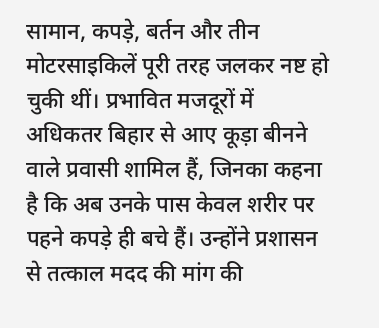सामान, कपड़े, बर्तन और तीन मोटरसाइकिलें पूरी तरह जलकर नष्ट हो चुकी थीं। प्रभावित मजदूरों में अधिकतर बिहार से आए कूड़ा बीनने वाले प्रवासी शामिल हैं, जिनका कहना है कि अब उनके पास केवल शरीर पर पहने कपड़े ही बचे हैं। उन्होंने प्रशासन से तत्काल मदद की मांग की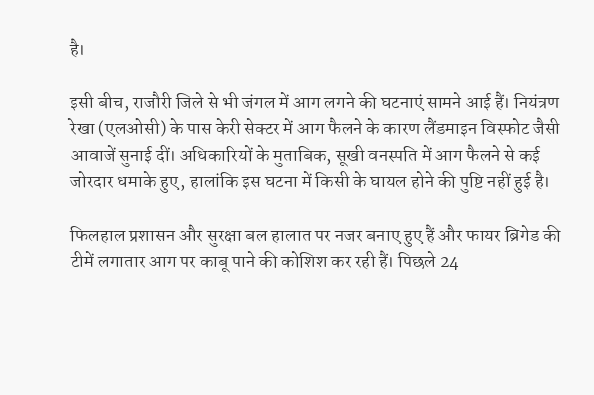है।

इसी बीच, राजौरी जिले से भी जंगल में आग लगने की घटनाएं सामने आई हैं। नियंत्रण रेखा (एलओसी) के पास केरी सेक्टर में आग फैलने के कारण लैंडमाइन विस्फोट जैसी आवाजें सुनाई दीं। अधिकारियों के मुताबिक, सूखी वनस्पति में आग फैलने से कई जोरदार धमाके हुए, हालांकि इस घटना में किसी के घायल होने की पुष्टि नहीं हुई है।

फिलहाल प्रशासन और सुरक्षा बल हालात पर नजर बनाए हुए हैं और फायर ब्रिगेड की टीमें लगातार आग पर काबू पाने की कोशिश कर रही हैं। पिछले 24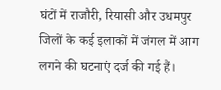घंटों में राजौरी, रियासी और उधमपुर जिलों के कई इलाकों में जंगल में आग लगने की घटनाएं दर्ज की गई हैं।